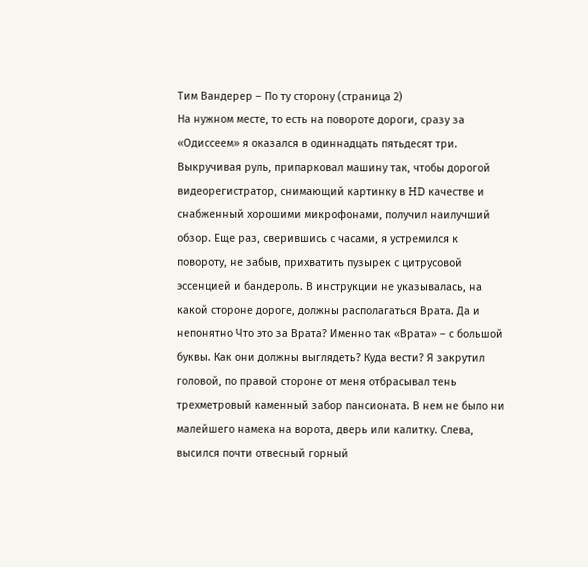Тим Вандерер – По ту сторону (страница 2)
На нужном месте, то есть на повороте дороги, сразу за «Одиссеем» я оказался в одиннадцать пятьдесят три. Выкручивая руль, припарковал машину так, чтобы дорогой видеорегистратор, снимающий картинку в HD качестве и снабженный хорошими микрофонами, получил наилучший обзор. Еще раз, сверившись с часами, я устремился к повороту, не забыв, прихватить пузырек с цитрусовой эссенцией и бандероль. В инструкции не указывалась, на какой стороне дороге, должны располагаться Врата. Да и непонятно Что это за Врата? Именно так «Врата» – с большой буквы. Как они должны выглядеть? Куда вести? Я закрутил головой, по правой стороне от меня отбрасывал тень трехметровый каменный забор пансионата. В нем не было ни малейшего намека на ворота, дверь или калитку. Слева, высился почти отвесный горный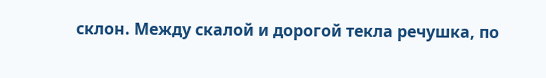склон. Между скалой и дорогой текла речушка, по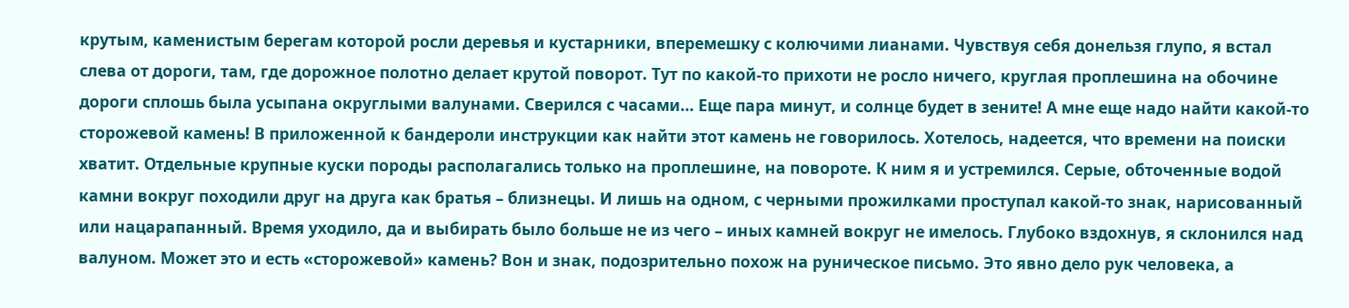крутым, каменистым берегам которой росли деревья и кустарники, вперемешку с колючими лианами. Чувствуя себя донельзя глупо, я встал слева от дороги, там, где дорожное полотно делает крутой поворот. Тут по какой-то прихоти не росло ничего, круглая проплешина на обочине дороги сплошь была усыпана округлыми валунами. Сверился с часами… Еще пара минут, и солнце будет в зените! А мне еще надо найти какой-то сторожевой камень! В приложенной к бандероли инструкции как найти этот камень не говорилось. Хотелось, надеется, что времени на поиски хватит. Отдельные крупные куски породы располагались только на проплешине, на повороте. К ним я и устремился. Серые, обточенные водой камни вокруг походили друг на друга как братья – близнецы. И лишь на одном, с черными прожилками проступал какой-то знак, нарисованный или нацарапанный. Время уходило, да и выбирать было больше не из чего – иных камней вокруг не имелось. Глубоко вздохнув, я склонился над валуном. Может это и есть «сторожевой» камень? Вон и знак, подозрительно похож на руническое письмо. Это явно дело рук человека, а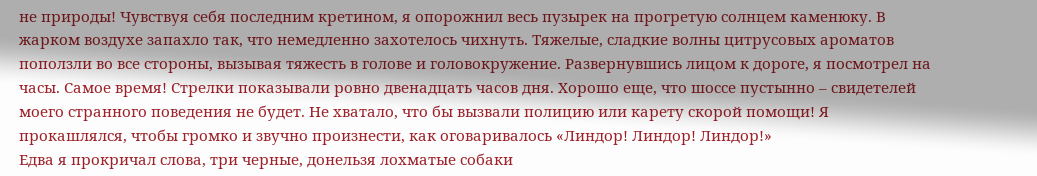не природы! Чувствуя себя последним кретином, я опорожнил весь пузырек на прогретую солнцем каменюку. В жарком воздухе запахло так, что немедленно захотелось чихнуть. Тяжелые, сладкие волны цитрусовых ароматов поползли во все стороны, вызывая тяжесть в голове и головокружение. Развернувшись лицом к дороге, я посмотрел на часы. Самое время! Стрелки показывали ровно двенадцать часов дня. Хорошо еще, что шоссе пустынно – свидетелей моего странного поведения не будет. Не хватало, что бы вызвали полицию или карету скорой помощи! Я прокашлялся, чтобы громко и звучно произнести, как оговаривалось «Линдор! Линдор! Линдор!»
Едва я прокричал слова, три черные, донельзя лохматые собаки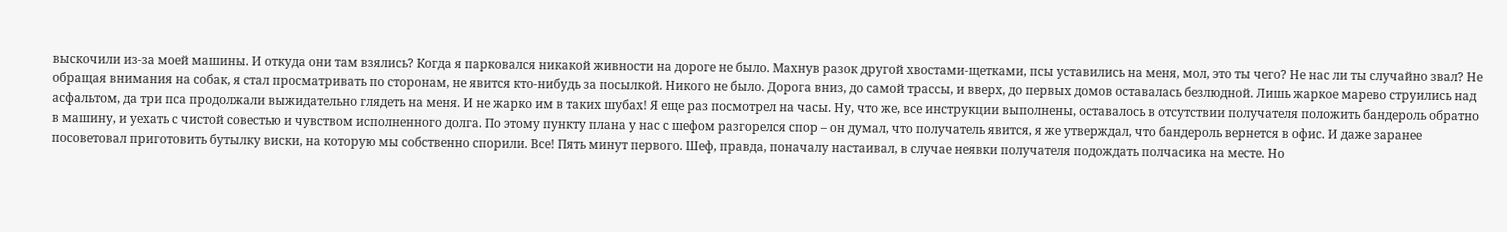выскочили из-за моей машины. И откуда они там взялись? Когда я парковался никакой живности на дороге не было. Махнув разок другой хвостами-щетками, псы уставились на меня, мол, это ты чего? Не нас ли ты случайно звал? Не обращая внимания на собак, я стал просматривать по сторонам, не явится кто-нибудь за посылкой. Никого не было. Дорога вниз, до самой трассы, и вверх, до первых домов оставалась безлюдной. Лишь жаркое марево струились над асфальтом, да три пса продолжали выжидательно глядеть на меня. И не жарко им в таких шубах! Я еще раз посмотрел на часы. Ну, что же, все инструкции выполнены, оставалось в отсутствии получателя положить бандероль обратно в машину, и уехать с чистой совестью и чувством исполненного долга. По этому пункту плана у нас с шефом разгорелся спор – он думал, что получатель явится, я же утверждал, что бандероль вернется в офис. И даже заранее посоветовал приготовить бутылку виски, на которую мы собственно спорили. Все! Пять минут первого. Шеф, правда, поначалу настаивал, в случае неявки получателя подождать полчасика на месте. Но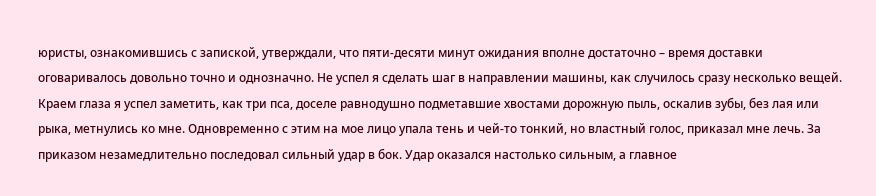юристы, ознакомившись с запиской, утверждали, что пяти-десяти минут ожидания вполне достаточно – время доставки оговаривалось довольно точно и однозначно. Не успел я сделать шаг в направлении машины, как случилось сразу несколько вещей. Краем глаза я успел заметить, как три пса, доселе равнодушно подметавшие хвостами дорожную пыль, оскалив зубы, без лая или рыка, метнулись ко мне. Одновременно с этим на мое лицо упала тень и чей-то тонкий, но властный голос, приказал мне лечь. За приказом незамедлительно последовал сильный удар в бок. Удар оказался настолько сильным, а главное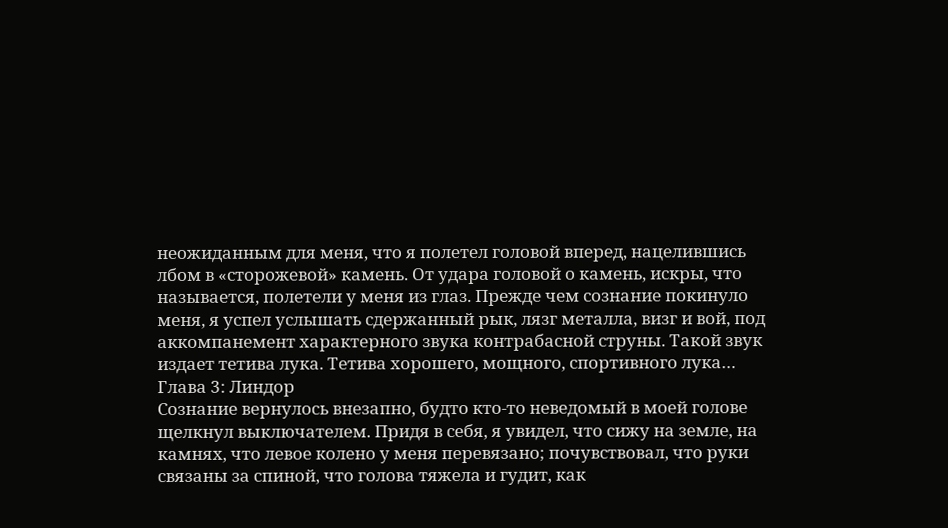неожиданным для меня, что я полетел головой вперед, нацелившись лбом в «сторожевой» камень. От удара головой о камень, искры, что называется, полетели у меня из глаз. Прежде чем сознание покинуло меня, я успел услышать сдержанный рык, лязг металла, визг и вой, под аккомпанемент характерного звука контрабасной струны. Такой звук издает тетива лука. Тетива хорошего, мощного, спортивного лука…
Глава 3: Линдор
Сознание вернулось внезапно, будто кто-то неведомый в моей голове щелкнул выключателем. Придя в себя, я увидел, что сижу на земле, на камнях, что левое колено у меня перевязано; почувствовал, что руки связаны за спиной, что голова тяжела и гудит, как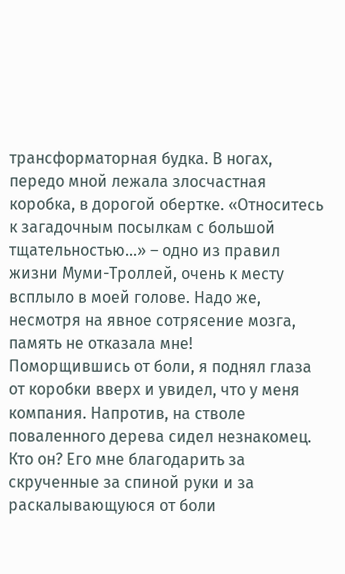трансформаторная будка. В ногах, передо мной лежала злосчастная коробка, в дорогой обертке. «Относитесь к загадочным посылкам с большой тщательностью…» – одно из правил жизни Муми-Троллей, очень к месту всплыло в моей голове. Надо же, несмотря на явное сотрясение мозга, память не отказала мне!
Поморщившись от боли, я поднял глаза от коробки вверх и увидел, что у меня компания. Напротив, на стволе поваленного дерева сидел незнакомец. Кто он? Его мне благодарить за скрученные за спиной руки и за раскалывающуюся от боли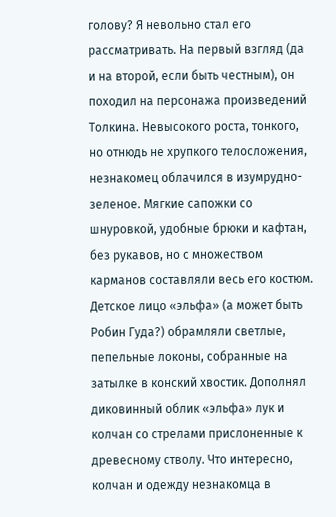голову? Я невольно стал его рассматривать. На первый взгляд (да и на второй, если быть честным), он походил на персонажа произведений Толкина. Невысокого роста, тонкого, но отнюдь не хрупкого телосложения, незнакомец облачился в изумрудно-зеленое. Мягкие сапожки со шнуровкой, удобные брюки и кафтан, без рукавов, но с множеством карманов составляли весь его костюм. Детское лицо «эльфа» (а может быть Робин Гуда?) обрамляли светлые, пепельные локоны, собранные на затылке в конский хвостик. Дополнял диковинный облик «эльфа» лук и колчан со стрелами прислоненные к древесному стволу. Что интересно, колчан и одежду незнакомца в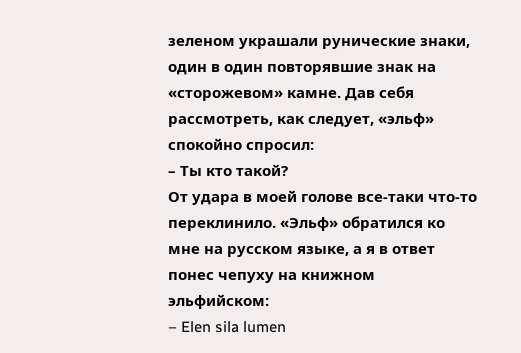зеленом украшали рунические знаки, один в один повторявшие знак на «сторожевом» камне. Дав себя рассмотреть, как следует, «эльф» спокойно спросил:
– Ты кто такой?
От удара в моей голове все-таки что-то переклинило. «Эльф» обратился ко мне на русском языке, а я в ответ понес чепуху на книжном эльфийском:
– Elen sila lumen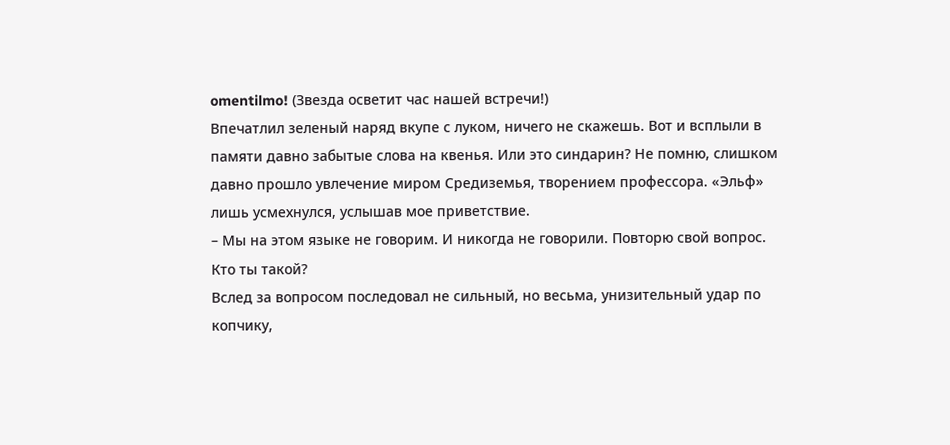omentilmo! (Звезда осветит час нашей встречи!)
Впечатлил зеленый наряд вкупе с луком, ничего не скажешь. Вот и всплыли в памяти давно забытые слова на квенья. Или это синдарин? Не помню, слишком давно прошло увлечение миром Средиземья, творением профессора. «Эльф» лишь усмехнулся, услышав мое приветствие.
– Мы на этом языке не говорим. И никогда не говорили. Повторю свой вопрос. Кто ты такой?
Вслед за вопросом последовал не сильный, но весьма, унизительный удар по копчику,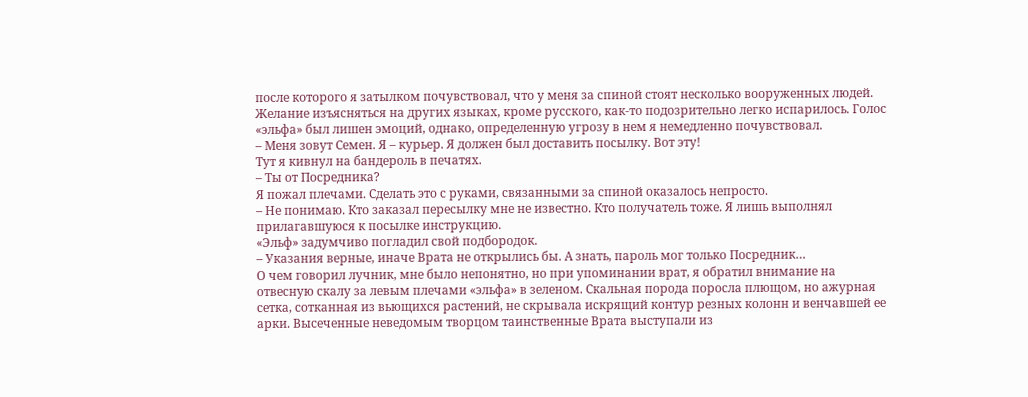после которого я затылком почувствовал, что у меня за спиной стоят несколько вооруженных людей. Желание изъясняться на других языках, кроме русского, как-то подозрительно легко испарилось. Голос «эльфа» был лишен эмоций, однако, определенную угрозу в нем я немедленно почувствовал.
– Меня зовут Семен. Я – курьер. Я должен был доставить посылку. Вот эту!
Тут я кивнул на бандероль в печатях.
– Ты от Посредника?
Я пожал плечами. Сделать это с руками, связанными за спиной оказалось непросто.
– Не понимаю. Кто заказал пересылку мне не известно. Кто получатель тоже. Я лишь выполнял прилагавшуюся к посылке инструкцию.
«Эльф» задумчиво погладил свой подбородок.
– Указания верные, иначе Врата не открылись бы. А знать, пароль мог только Посредник…
О чем говорил лучник, мне было непонятно, но при упоминании врат, я обратил внимание на отвесную скалу за левым плечами «эльфа» в зеленом. Скальная порода поросла плющом, но ажурная сетка, сотканная из вьющихся растений, не скрывала искрящий контур резных колонн и венчавшей ее арки. Высеченные неведомым творцом таинственные Врата выступали из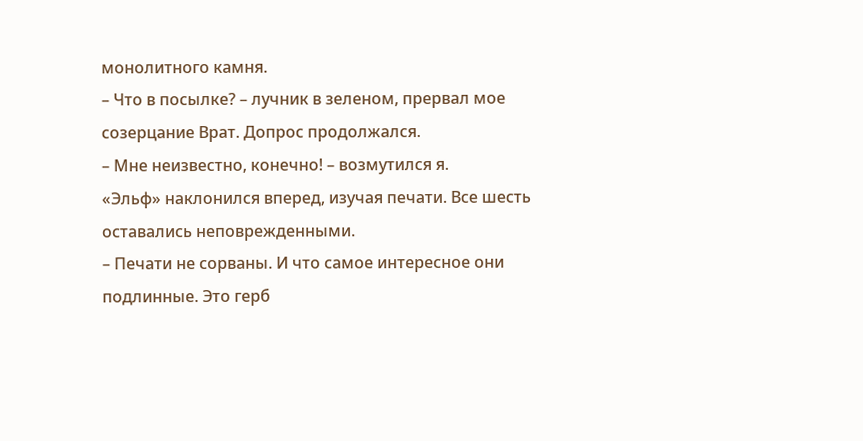монолитного камня.
– Что в посылке? – лучник в зеленом, прервал мое созерцание Врат. Допрос продолжался.
– Мне неизвестно, конечно! – возмутился я.
«Эльф» наклонился вперед, изучая печати. Все шесть оставались неповрежденными.
– Печати не сорваны. И что самое интересное они подлинные. Это герб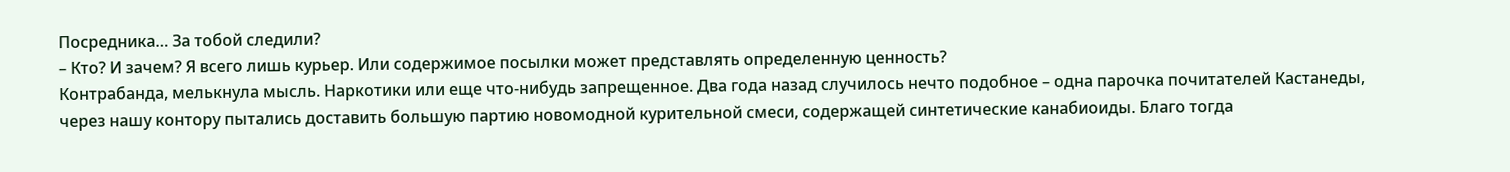Посредника… За тобой следили?
– Кто? И зачем? Я всего лишь курьер. Или содержимое посылки может представлять определенную ценность?
Контрабанда, мелькнула мысль. Наркотики или еще что-нибудь запрещенное. Два года назад случилось нечто подобное – одна парочка почитателей Кастанеды, через нашу контору пытались доставить большую партию новомодной курительной смеси, содержащей синтетические канабиоиды. Благо тогда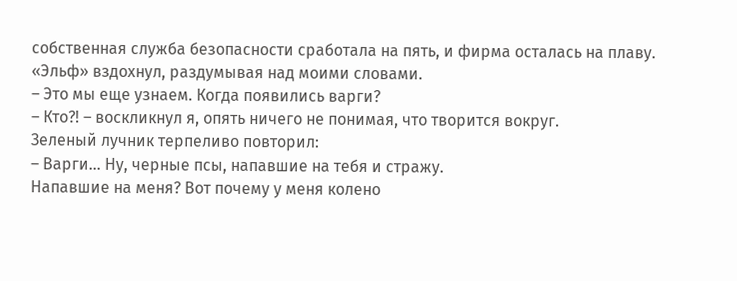собственная служба безопасности сработала на пять, и фирма осталась на плаву.
«Эльф» вздохнул, раздумывая над моими словами.
– Это мы еще узнаем. Когда появились варги?
– Кто?! – воскликнул я, опять ничего не понимая, что творится вокруг.
Зеленый лучник терпеливо повторил:
– Варги… Ну, черные псы, напавшие на тебя и стражу.
Напавшие на меня? Вот почему у меня колено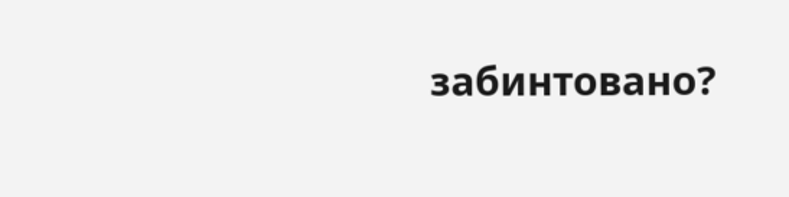забинтовано?